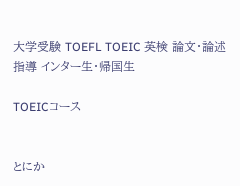大学受験 TOEFL TOEIC 英検 論文・論述指導 インター生・帰国生

TOEICコース


とにか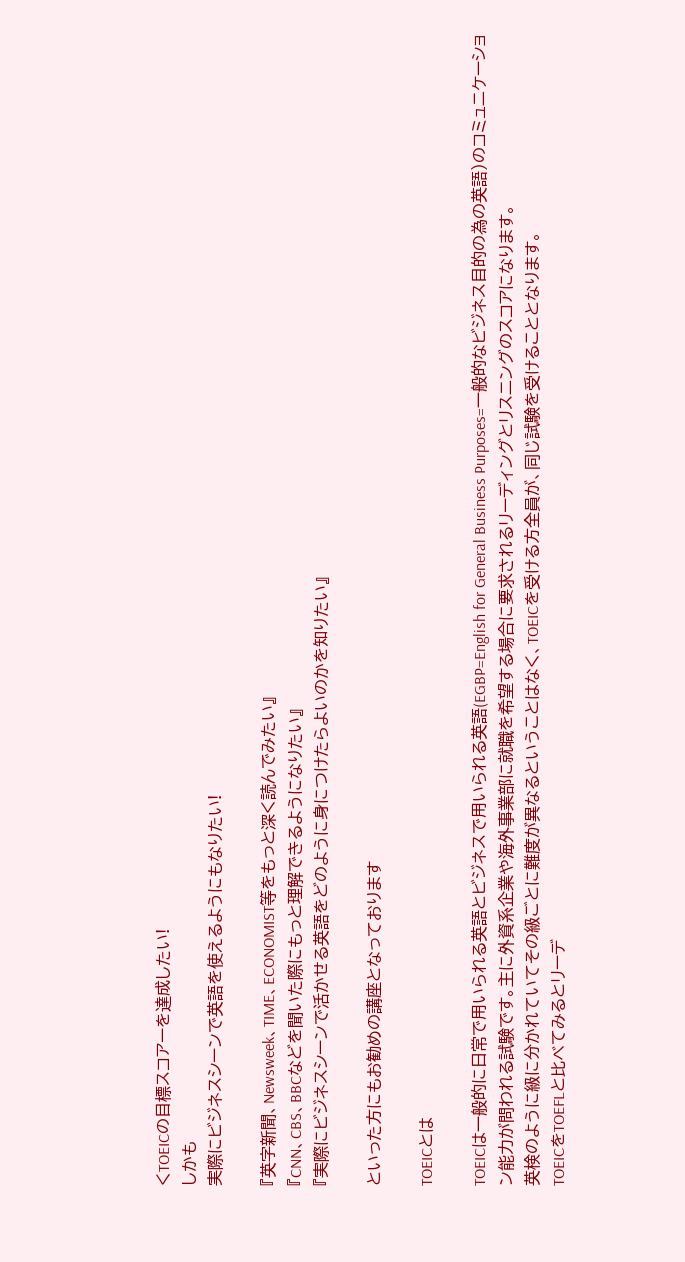くTOEICの目標スコアーを達成したい!
しかも
実際にビジネスシーンで英語を使えるようにもなりたい!

『英字新聞、Newsweek、TIME、ECONOMIST等をもっと深く読んでみたい』
『CNN、CBS、BBCなどを聞いた際にもっと理解できるようになりたい』
『実際にビジネスシーンで活かせる英語をどのように身につけたらよいのかを知りたい』

といった方にもお勧めの講座となっております

TOEICとは

TOEICは一般的に日常で用いられる英語とビジネスで用いられる英語(EGBP=English for General Business Purposes=一般的なビジネス目的の為の英語)のコミュニケーション能力が問われる試験です。主に外資系企業や海外事業部に就職を希望する場合に要求されるリーディングとリスニングのスコアになります。
英検のように級に分かれていてその級ごとに難度が異なるということはなく、TOEICを受ける方全員が、同じ試験を受けることとなります。
TOEICをTOEFLと比べてみるとリーデ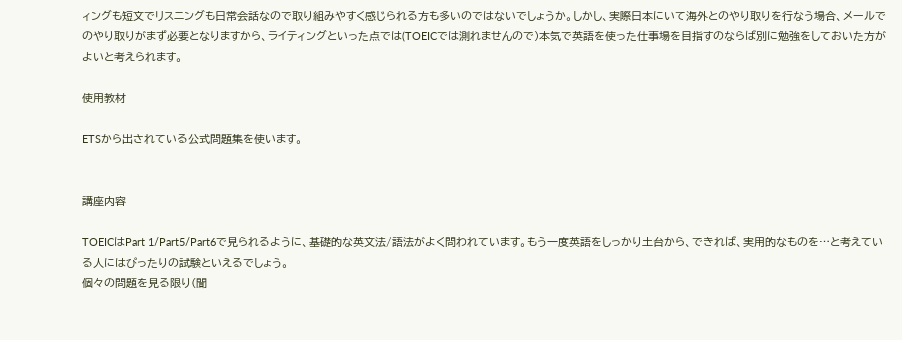ィングも短文でリスニングも日常会話なので取り組みやすく感じられる方も多いのではないでしょうか。しかし、実際日本にいて海外とのやり取りを行なう場合、メールでのやり取りがまず必要となりますから、ライティングといった点では(TOEICでは測れませんので)本気で英語を使った仕事場を目指すのならば別に勉強をしておいた方がよいと考えられます。

使用教材

ETSから出されている公式問題集を使います。


講座内容

TOEICはPart 1/Part5/Part6で見られるように、基礎的な英文法/語法がよく問われています。もう一度英語をしっかり土台から、できれば、実用的なものを…と考えている人にはぴったりの試験といえるでしょう。
個々の問題を見る限り(聞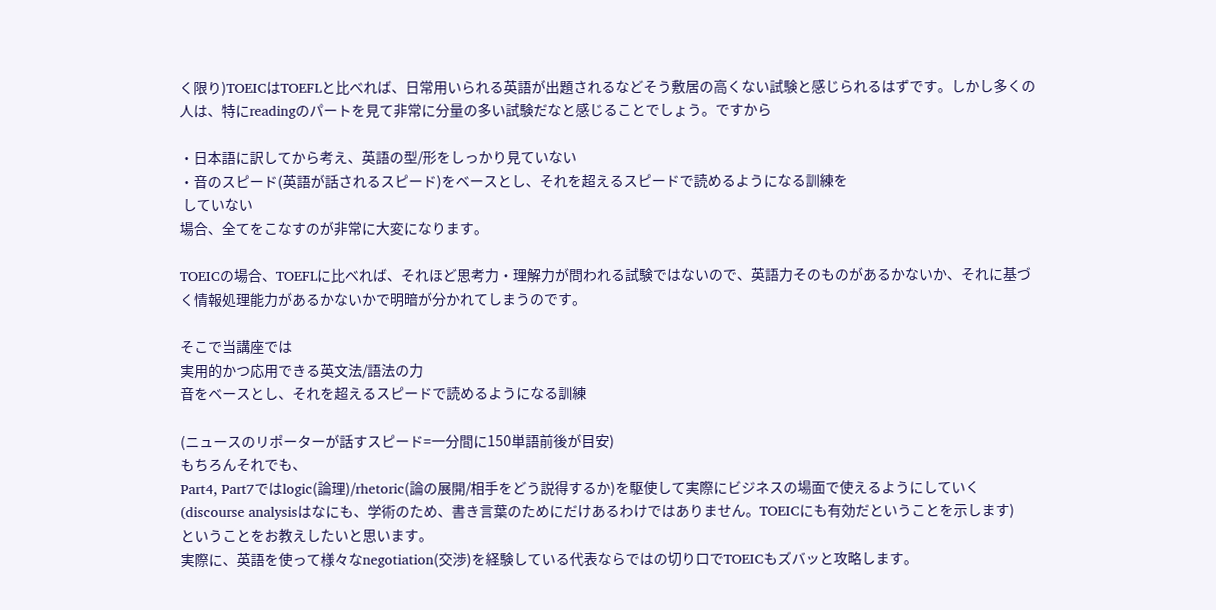く限り)TOEICはTOEFLと比べれば、日常用いられる英語が出題されるなどそう敷居の高くない試験と感じられるはずです。しかし多くの人は、特にreadingのパートを見て非常に分量の多い試験だなと感じることでしょう。ですから

・日本語に訳してから考え、英語の型/形をしっかり見ていない
・音のスピード(英語が話されるスピード)をベースとし、それを超えるスピードで読めるようになる訓練を
 していない
場合、全てをこなすのが非常に大変になります。

TOEICの場合、TOEFLに比べれば、それほど思考力・理解力が問われる試験ではないので、英語力そのものがあるかないか、それに基づく情報処理能力があるかないかで明暗が分かれてしまうのです。

そこで当講座では
実用的かつ応用できる英文法/語法の力
音をベースとし、それを超えるスピードで読めるようになる訓練

(ニュースのリポーターが話すスピード=一分間に150単語前後が目安)
もちろんそれでも、
Part4, Part7ではlogic(論理)/rhetoric(論の展開/相手をどう説得するか)を駆使して実際にビジネスの場面で使えるようにしていく
(discourse analysisはなにも、学術のため、書き言葉のためにだけあるわけではありません。TOEICにも有効だということを示します)
ということをお教えしたいと思います。
実際に、英語を使って様々なnegotiation(交渉)を経験している代表ならではの切り口でTOEICもズバッと攻略します。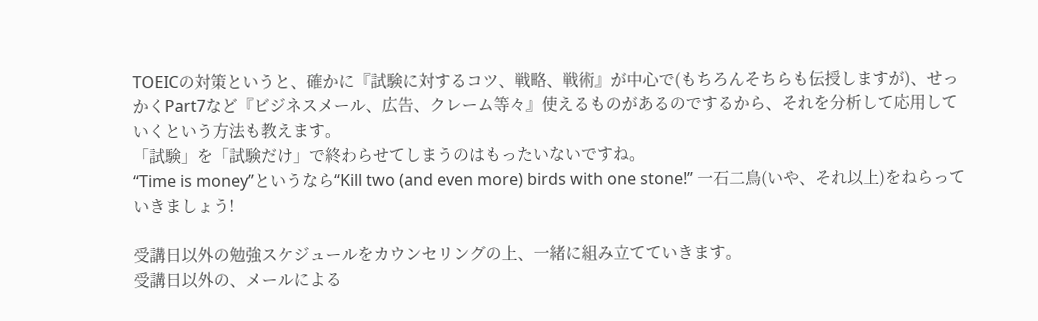TOEICの対策というと、確かに『試験に対するコツ、戦略、戦術』が中心で(もちろんそちらも伝授しますが)、せっかくPart7など『ビジネスメール、広告、クレーム等々』使えるものがあるのでするから、それを分析して応用していくという方法も教えます。
「試験」を「試験だけ」で終わらせてしまうのはもったいないですね。
“Time is money”というなら“Kill two (and even more) birds with one stone!” 一石二鳥(いや、それ以上)をねらっていきましょう!

受講日以外の勉強スケジュールをカウンセリングの上、一緒に組み立てていきます。
受講日以外の、メールによる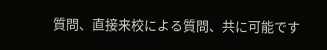質問、直接来校による質問、共に可能です